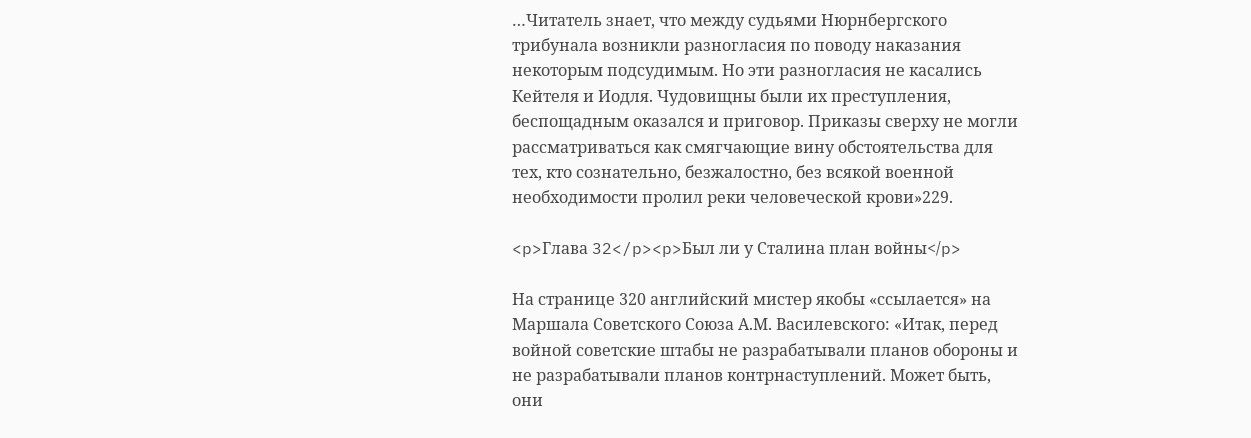…Читатель знает, что между судьями Нюрнбергского трибунала возникли разногласия по поводу наказания некоторым подсудимым. Но эти разногласия не касались Кейтеля и Иодля. Чудовищны были их преступления, беспощадным оказался и приговор. Приказы сверху не могли рассматриваться как смягчающие вину обстоятельства для тех, кто сознательно, безжалостно, без всякой военной необходимости пролил реки человеческой крови»229.

<p>Глава 32</p><p>Был ли у Сталина план войны</p>

На странице 320 английский мистер якобы «ссылается» на Маршала Советского Союза А.М. Василевского: «Итак, перед войной советские штабы не разрабатывали планов обороны и не разрабатывали планов контрнаступлений. Может быть, они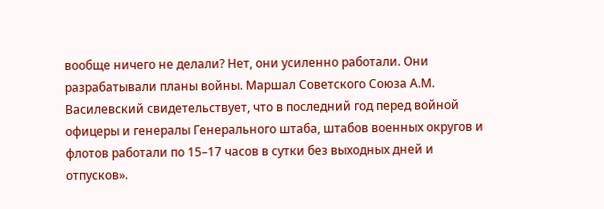вообще ничего не делали? Нет, они усиленно работали. Они разрабатывали планы войны. Маршал Советского Союза А.М. Василевский свидетельствует, что в последний год перед войной офицеры и генералы Генерального штаба, штабов военных округов и флотов работали по 15–17 часов в сутки без выходных дней и отпусков».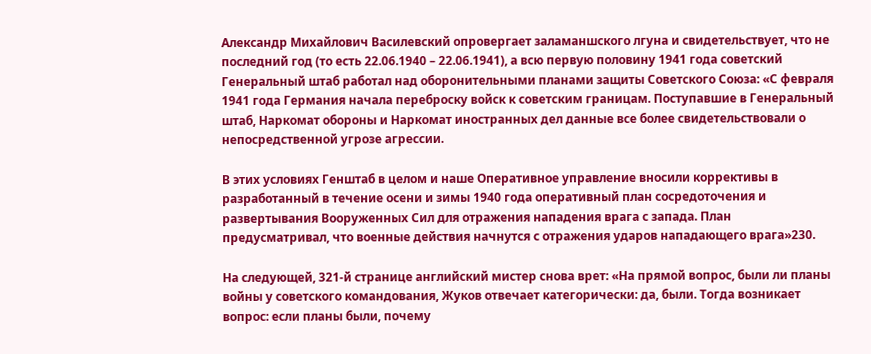Александр Михайлович Василевский опровергает заламаншского лгуна и свидетельствует, что не последний год (то есть 22.06.1940 – 22.06.1941), а всю первую половину 1941 года советский Генеральный штаб работал над оборонительными планами защиты Советского Союза: «С февраля 1941 года Германия начала переброску войск к советским границам. Поступавшие в Генеральный штаб, Наркомат обороны и Наркомат иностранных дел данные все более свидетельствовали о непосредственной угрозе агрессии.

В этих условиях Генштаб в целом и наше Оперативное управление вносили коррективы в разработанный в течение осени и зимы 1940 года оперативный план сосредоточения и развертывания Вооруженных Сил для отражения нападения врага с запада. План предусматривал, что военные действия начнутся с отражения ударов нападающего врага»230.

На следующей, 321-й странице английский мистер снова врет: «На прямой вопрос, были ли планы войны у советского командования, Жуков отвечает категорически: да, были. Тогда возникает вопрос: если планы были, почему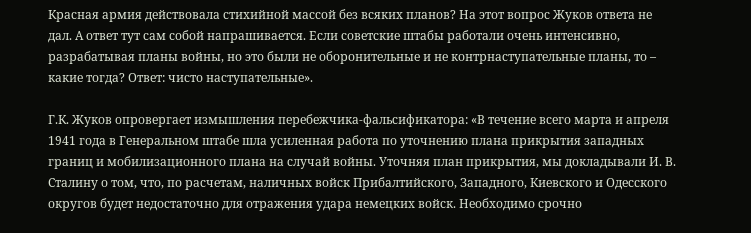Красная армия действовала стихийной массой без всяких планов? На этот вопрос Жуков ответа не дал. А ответ тут сам собой напрашивается. Если советские штабы работали очень интенсивно, разрабатывая планы войны, но это были не оборонительные и не контрнаступательные планы, то – какие тогда? Ответ: чисто наступательные».

Г.К. Жуков опровергает измышления перебежчика-фальсификатора: «В течение всего марта и апреля 1941 года в Генеральном штабе шла усиленная работа по уточнению плана прикрытия западных границ и мобилизационного плана на случай войны. Уточняя план прикрытия, мы докладывали И. В. Сталину о том, что, по расчетам, наличных войск Прибалтийского, Западного, Киевского и Одесского округов будет недостаточно для отражения удара немецких войск. Необходимо срочно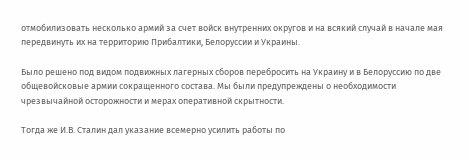отмобилизовать несколько армий за счет войск внутренних округов и на всякий случай в начале мая передвинуть их на территорию Прибалтики, Белоруссии и Украины.

Было решено под видом подвижных лагерных сборов перебросить на Украину и в Белоруссию по две общевойсковые армии сокращенного состава. Мы были предупреждены о необходимости чрезвычайной осторожности и мерах оперативной скрытности.

Тогда же И.В. Сталин дал указание всемерно усилить работы по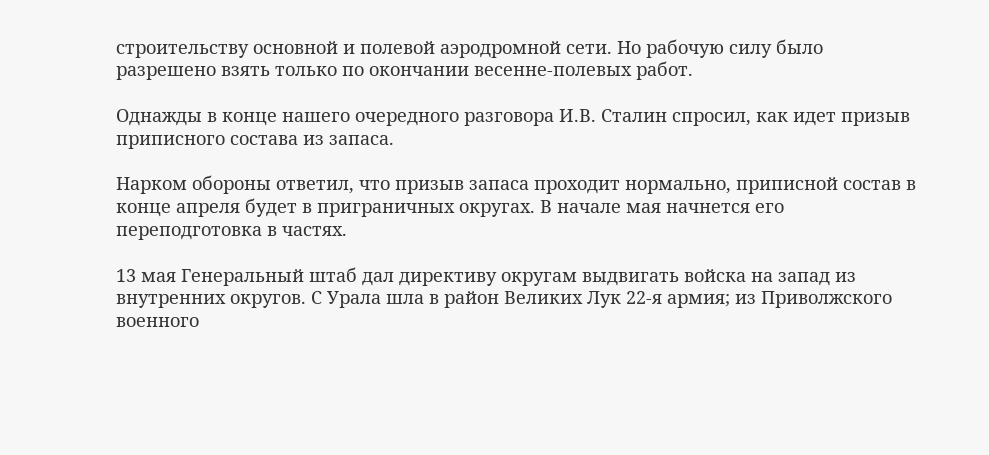строительству основной и полевой аэродромной сети. Но рабочую силу было разрешено взять только по окончании весенне-полевых работ.

Однажды в конце нашего очередного разговора И.В. Сталин спросил, как идет призыв приписного состава из запаса.

Нарком обороны ответил, что призыв запаса проходит нормально, приписной состав в конце апреля будет в приграничных округах. В начале мая начнется его переподготовка в частях.

13 мая Генеральный штаб дал директиву округам выдвигать войска на запад из внутренних округов. С Урала шла в район Великих Лук 22-я армия; из Приволжского военного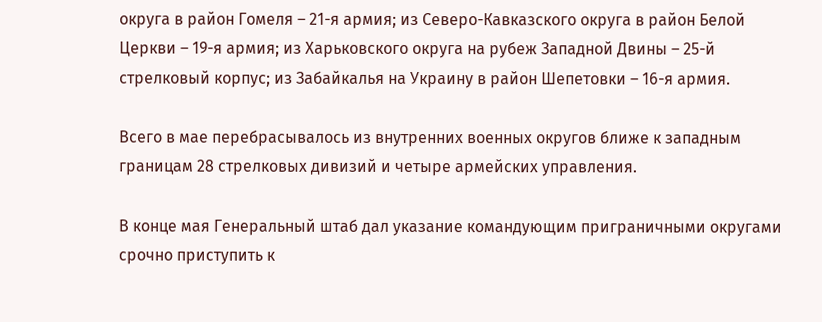округа в район Гомеля – 21-я армия; из Северо-Кавказского округа в район Белой Церкви – 19-я армия; из Харьковского округа на рубеж Западной Двины – 25-й стрелковый корпус; из Забайкалья на Украину в район Шепетовки – 16-я армия.

Всего в мае перебрасывалось из внутренних военных округов ближе к западным границам 28 стрелковых дивизий и четыре армейских управления.

В конце мая Генеральный штаб дал указание командующим приграничными округами срочно приступить к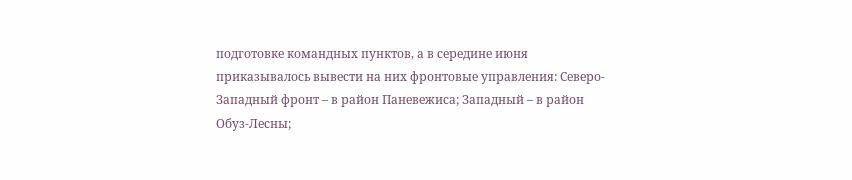подготовке командных пунктов, а в середине июня приказывалось вывести на них фронтовые управления: Северо-Западный фронт – в район Паневежиса; Западный – в район Обуз-Лесны;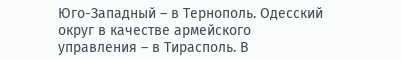Юго-Западный – в Тернополь. Одесский округ в качестве армейского управления – в Тирасполь. В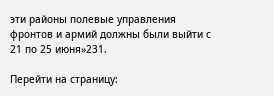эти районы полевые управления фронтов и армий должны были выйти с 21 по 25 июня»231.

Перейти на страницу: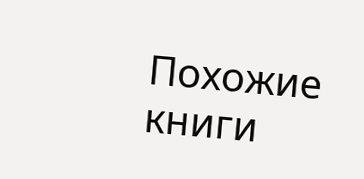Похожие книги